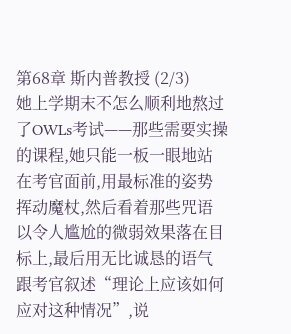第68章 斯内普教授 (2/3)
她上学期末不怎么顺利地熬过了OWLs考试——那些需要实操的课程,她只能一板一眼地站在考官面前,用最标准的姿势挥动魔杖,然后看着那些咒语以令人尴尬的微弱效果落在目标上,最后用无比诚恳的语气跟考官叙述“理论上应该如何应对这种情况”,说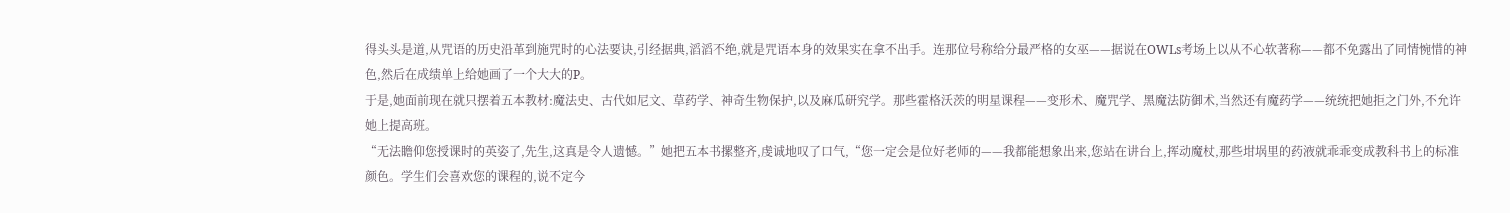得头头是道,从咒语的历史沿革到施咒时的心法要诀,引经据典,滔滔不绝,就是咒语本身的效果实在拿不出手。连那位号称给分最严格的女巫——据说在OWLs考场上以从不心软著称——都不免露出了同情惋惜的神色,然后在成绩单上给她画了一个大大的P。
于是,她面前现在就只摆着五本教材:魔法史、古代如尼文、草药学、神奇生物保护,以及麻瓜研究学。那些霍格沃茨的明星课程——变形术、魔咒学、黑魔法防御术,当然还有魔药学——统统把她拒之门外,不允许她上提高班。
“无法瞻仰您授课时的英姿了,先生,这真是令人遗憾。”她把五本书摞整齐,虔诚地叹了口气,“您一定会是位好老师的——我都能想象出来,您站在讲台上,挥动魔杖,那些坩埚里的药液就乖乖变成教科书上的标准颜色。学生们会喜欢您的课程的,说不定今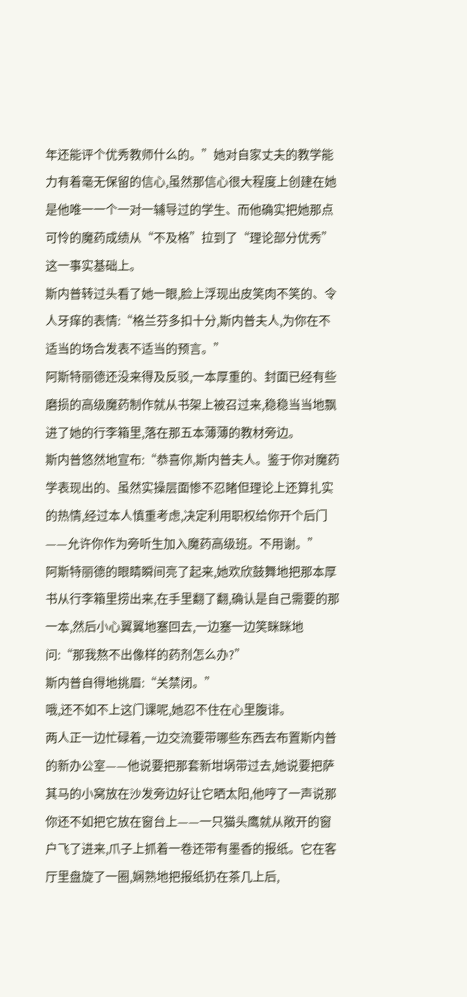年还能评个优秀教师什么的。”她对自家丈夫的教学能力有着毫无保留的信心,虽然那信心很大程度上创建在她是他唯一一个一对一辅导过的学生、而他确实把她那点可怜的魔药成绩从“不及格”拉到了“理论部分优秀”这一事实基础上。
斯内普转过头看了她一眼,脸上浮现出皮笑肉不笑的、令人牙痒的表情:“格兰芬多扣十分,斯内普夫人,为你在不适当的场合发表不适当的预言。”
阿斯特丽德还没来得及反驳,一本厚重的、封面已经有些磨损的高级魔药制作就从书架上被召过来,稳稳当当地飘进了她的行李箱里,落在那五本薄薄的教材旁边。
斯内普悠然地宣布:“恭喜你,斯内普夫人。鉴于你对魔药学表现出的、虽然实操层面惨不忍睹但理论上还算扎实的热情,经过本人慎重考虑,决定利用职权给你开个后门——允许你作为旁听生加入魔药高级班。不用谢。”
阿斯特丽德的眼睛瞬间亮了起来,她欢欣鼓舞地把那本厚书从行李箱里捞出来,在手里翻了翻,确认是自己需要的那一本,然后小心翼翼地塞回去,一边塞一边笑眯眯地问:“那我熬不出像样的药剂怎么办?”
斯内普自得地挑眉:“关禁闭。”
哦,还不如不上这门课呢,她忍不住在心里腹诽。
两人正一边忙碌着,一边交流要带哪些东西去布置斯内普的新办公室——他说要把那套新坩埚带过去,她说要把萨其马的小窝放在沙发旁边好让它晒太阳,他哼了一声说那你还不如把它放在窗台上——一只猫头鹰就从敞开的窗户飞了进来,爪子上抓着一卷还带有墨香的报纸。它在客厅里盘旋了一圈,娴熟地把报纸扔在茶几上后,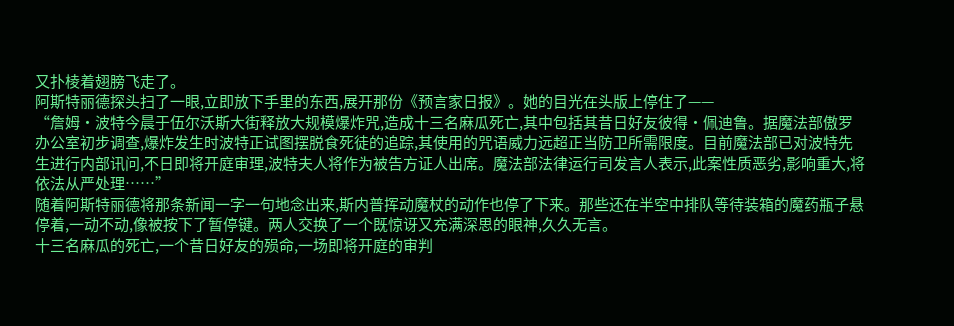又扑棱着翅膀飞走了。
阿斯特丽德探头扫了一眼,立即放下手里的东西,展开那份《预言家日报》。她的目光在头版上停住了——
“詹姆·波特今晨于伍尔沃斯大街释放大规模爆炸咒,造成十三名麻瓜死亡,其中包括其昔日好友彼得·佩迪鲁。据魔法部傲罗办公室初步调查,爆炸发生时波特正试图摆脱食死徒的追踪,其使用的咒语威力远超正当防卫所需限度。目前魔法部已对波特先生进行内部讯问,不日即将开庭审理,波特夫人将作为被告方证人出席。魔法部法律运行司发言人表示,此案性质恶劣,影响重大,将依法从严处理……”
随着阿斯特丽德将那条新闻一字一句地念出来,斯内普挥动魔杖的动作也停了下来。那些还在半空中排队等待装箱的魔药瓶子悬停着,一动不动,像被按下了暂停键。两人交换了一个既惊讶又充满深思的眼神,久久无言。
十三名麻瓜的死亡,一个昔日好友的殒命,一场即将开庭的审判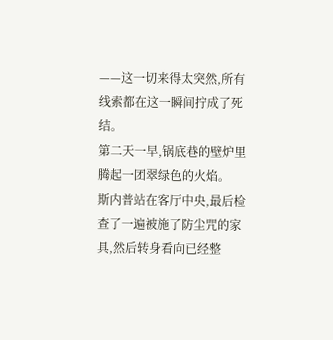——这一切来得太突然,所有线索都在这一瞬间拧成了死结。
第二天一早,锅底巷的壁炉里腾起一团翠绿色的火焰。
斯内普站在客厅中央,最后检查了一遍被施了防尘咒的家具,然后转身看向已经整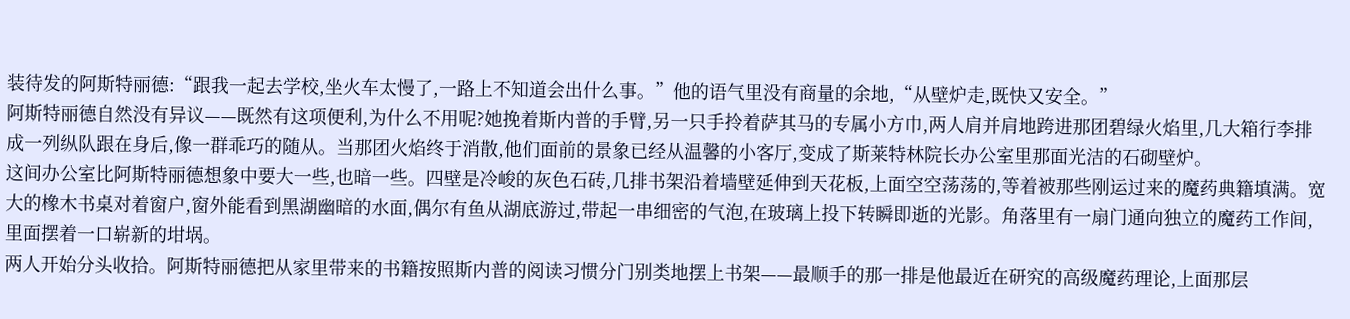装待发的阿斯特丽德:“跟我一起去学校,坐火车太慢了,一路上不知道会出什么事。”他的语气里没有商量的余地,“从壁炉走,既快又安全。”
阿斯特丽德自然没有异议——既然有这项便利,为什么不用呢?她挽着斯内普的手臂,另一只手拎着萨其马的专属小方巾,两人肩并肩地跨进那团碧绿火焰里,几大箱行李排成一列纵队跟在身后,像一群乖巧的随从。当那团火焰终于消散,他们面前的景象已经从温馨的小客厅,变成了斯莱特林院长办公室里那面光洁的石砌壁炉。
这间办公室比阿斯特丽德想象中要大一些,也暗一些。四壁是冷峻的灰色石砖,几排书架沿着墙壁延伸到天花板,上面空空荡荡的,等着被那些刚运过来的魔药典籍填满。宽大的橡木书桌对着窗户,窗外能看到黑湖幽暗的水面,偶尔有鱼从湖底游过,带起一串细密的气泡,在玻璃上投下转瞬即逝的光影。角落里有一扇门通向独立的魔药工作间,里面摆着一口崭新的坩埚。
两人开始分头收拾。阿斯特丽德把从家里带来的书籍按照斯内普的阅读习惯分门别类地摆上书架——最顺手的那一排是他最近在研究的高级魔药理论,上面那层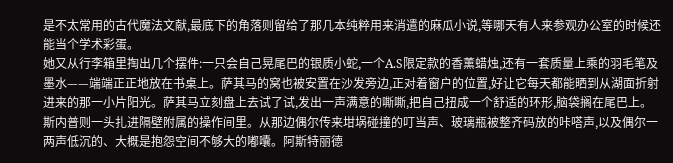是不太常用的古代魔法文献,最底下的角落则留给了那几本纯粹用来消遣的麻瓜小说,等哪天有人来参观办公室的时候还能当个学术彩蛋。
她又从行李箱里掏出几个摆件:一只会自己晃尾巴的银质小蛇,一个A.S限定款的香薰蜡烛,还有一套质量上乘的羽毛笔及墨水——端端正正地放在书桌上。萨其马的窝也被安置在沙发旁边,正对着窗户的位置,好让它每天都能晒到从湖面折射进来的那一小片阳光。萨其马立刻盘上去试了试,发出一声满意的嘶嘶,把自己扭成一个舒适的环形,脑袋搁在尾巴上。
斯内普则一头扎进隔壁附属的操作间里。从那边偶尔传来坩埚碰撞的叮当声、玻璃瓶被整齐码放的咔嗒声,以及偶尔一两声低沉的、大概是抱怨空间不够大的嘟囔。阿斯特丽德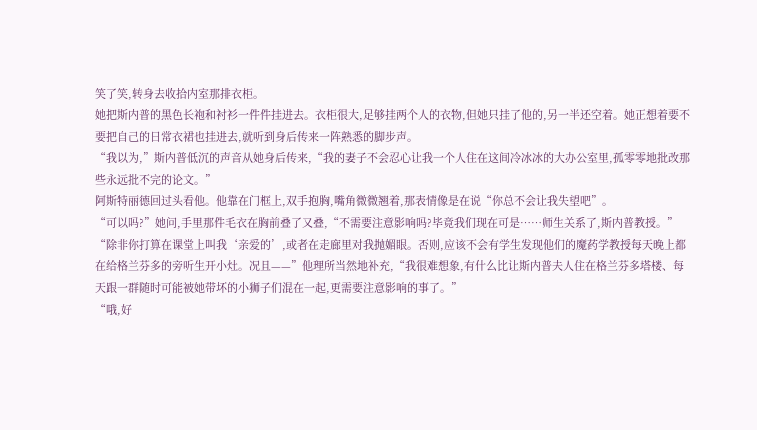笑了笑,转身去收拾内室那排衣柜。
她把斯内普的黑色长袍和衬衫一件件挂进去。衣柜很大,足够挂两个人的衣物,但她只挂了他的,另一半还空着。她正想着要不要把自己的日常衣裙也挂进去,就听到身后传来一阵熟悉的脚步声。
“我以为,”斯内普低沉的声音从她身后传来,“我的妻子不会忍心让我一个人住在这间冷冰冰的大办公室里,孤零零地批改那些永远批不完的论文。”
阿斯特丽德回过头看他。他靠在门框上,双手抱胸,嘴角微微翘着,那表情像是在说“你总不会让我失望吧”。
“可以吗?”她问,手里那件毛衣在胸前叠了又叠,“不需要注意影响吗?毕竟我们现在可是……师生关系了,斯内普教授。”
“除非你打算在课堂上叫我‘亲爱的’,或者在走廊里对我抛媚眼。否则,应该不会有学生发现他们的魔药学教授每天晚上都在给格兰芬多的旁听生开小灶。况且——”他理所当然地补充,“我很难想象,有什么比让斯内普夫人住在格兰芬多塔楼、每天跟一群随时可能被她带坏的小狮子们混在一起,更需要注意影响的事了。”
“哦,好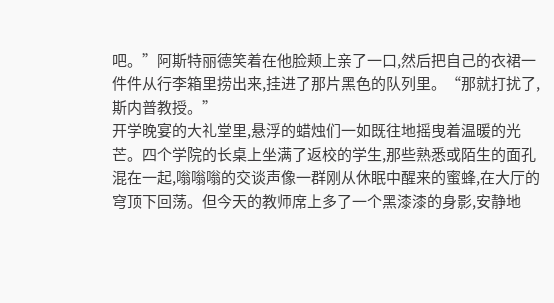吧。”阿斯特丽德笑着在他脸颊上亲了一口,然后把自己的衣裙一件件从行李箱里捞出来,挂进了那片黑色的队列里。“那就打扰了,斯内普教授。”
开学晚宴的大礼堂里,悬浮的蜡烛们一如既往地摇曳着温暖的光芒。四个学院的长桌上坐满了返校的学生,那些熟悉或陌生的面孔混在一起,嗡嗡嗡的交谈声像一群刚从休眠中醒来的蜜蜂,在大厅的穹顶下回荡。但今天的教师席上多了一个黑漆漆的身影,安静地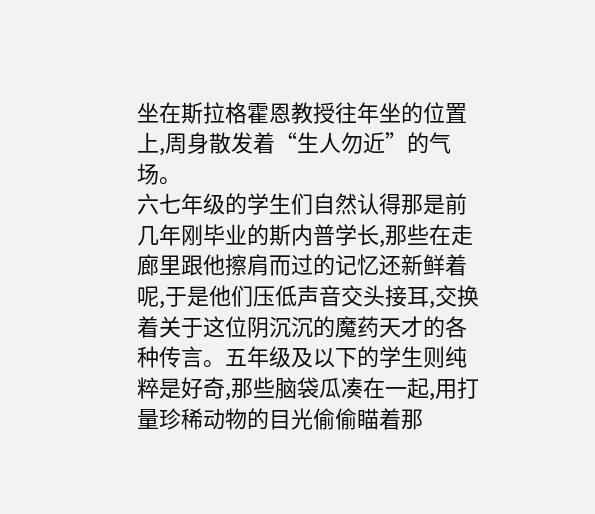坐在斯拉格霍恩教授往年坐的位置上,周身散发着“生人勿近”的气场。
六七年级的学生们自然认得那是前几年刚毕业的斯内普学长,那些在走廊里跟他擦肩而过的记忆还新鲜着呢,于是他们压低声音交头接耳,交换着关于这位阴沉沉的魔药天才的各种传言。五年级及以下的学生则纯粹是好奇,那些脑袋瓜凑在一起,用打量珍稀动物的目光偷偷瞄着那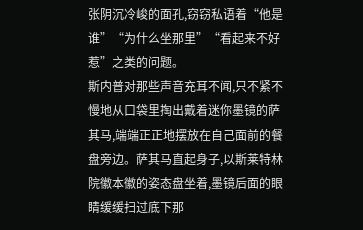张阴沉冷峻的面孔,窃窃私语着“他是谁”“为什么坐那里”“看起来不好惹”之类的问题。
斯内普对那些声音充耳不闻,只不紧不慢地从口袋里掏出戴着迷你墨镜的萨其马,端端正正地摆放在自己面前的餐盘旁边。萨其马直起身子,以斯莱特林院徽本徽的姿态盘坐着,墨镜后面的眼睛缓缓扫过底下那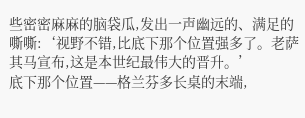些密密麻麻的脑袋瓜,发出一声幽远的、满足的嘶嘶:‘视野不错,比底下那个位置强多了。老萨其马宣布,这是本世纪最伟大的晋升。’
底下那个位置——格兰芬多长桌的末端,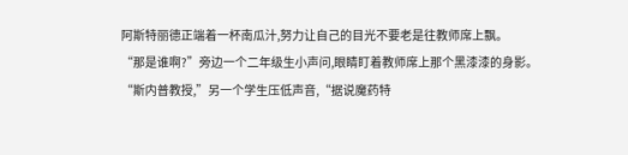阿斯特丽德正端着一杯南瓜汁,努力让自己的目光不要老是往教师席上飘。
“那是谁啊?”旁边一个二年级生小声问,眼睛盯着教师席上那个黑漆漆的身影。
“斯内普教授,”另一个学生压低声音,“据说魔药特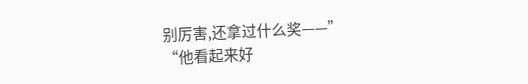别厉害,还拿过什么奖——”
“他看起来好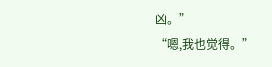凶。”
“嗯,我也觉得。”